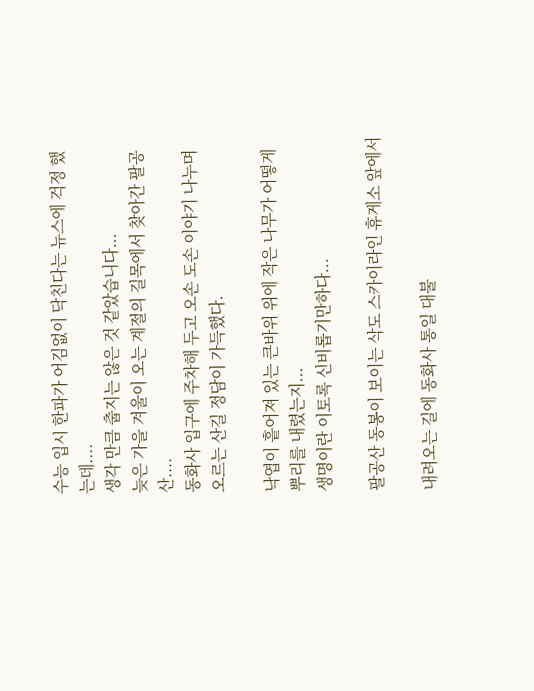수능 입시 한파가 어김없이 닥친다는 뉴스에 걱정 했는데....
생각 만큼 춥지는 않은 것 같았습니다...
늦은 가을 겨울이 오는 계절의 길목에서 찾아간 팔공산....
동화사 입구에 주차해 두고 오손 도손 이야기 나누며 오르는 산길 정담이 가득했다.

낙엽이 흩어져 있는 큰바위 위에 작은 나무가 어떻게 뿌리를 내렸는지...
생명이란 이토록 신비롭기만하다...

팔공산 동봉이 보이는 삭도 스카이라인 휴게소 앞에서

내려오는 길에 동화사 통일 대불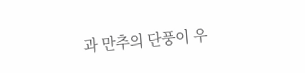과 만추의 단풍이 우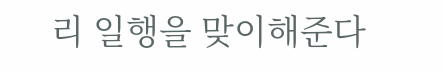리 일행을 맞이해준다